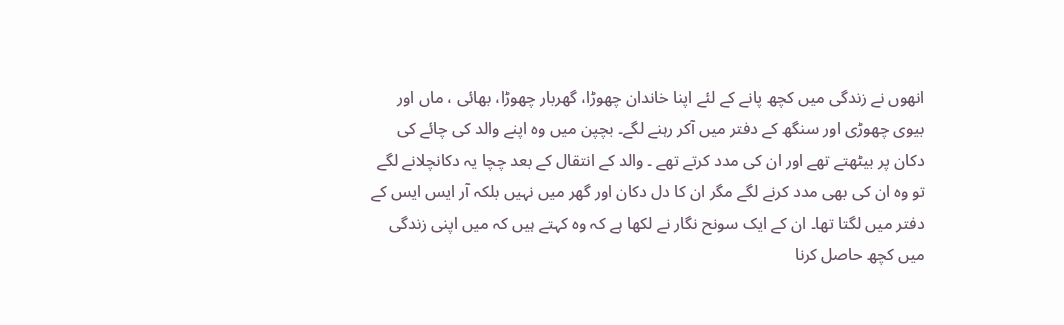انھوں نے زندگی میں کچھ پانے کے لئے اپنا خاندان چھوڑا، گھربار چھوڑا، بھائی ، ماں اور بیوی چھوڑی اور سنگھ کے دفتر میں آکر رہنے لگے۔ بچپن میں وہ اپنے والد کی چائے کی دکان پر بیٹھتے تھے اور ان کی مدد کرتے تھے ۔ والد کے انتقال کے بعد چچا یہ دکانچلانے لگے تو وہ ان کی بھی مدد کرنے لگے مگر ان کا دل دکان اور گھر میں نہیں بلکہ آر ایس ایس کے دفتر میں لگتا تھا۔ ان کے ایک سونح نگار نے لکھا ہے کہ وہ کہتے ہیں کہ میں اپنی زندگی میں کچھ حاصل کرنا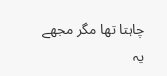چاہتا تھا مگر مجھے یہ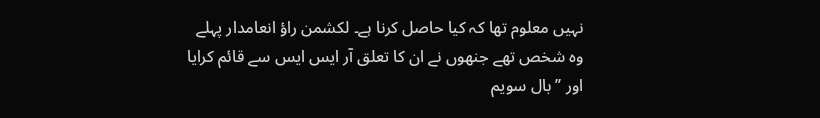نہیں معلوم تھا کہ کیا حاصل کرنا ہے۔ لکشمن راؤ انعامدار پہلے وہ شخص تھے جنھوں نے ان کا تعلق آر ایس ایس سے قائم کرایا اور ’’بال سویم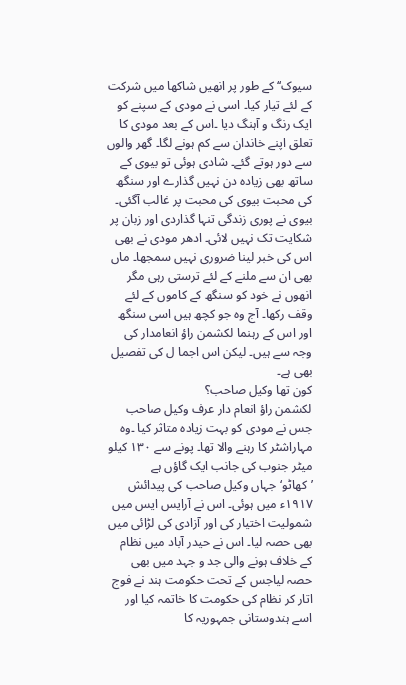سیوک‘‘ کے طور پر انھیں شاکھا میں شرکت کے لئے تیار کیا۔ اسی نے مودی کے سپنے کو ایک رنگ و آہنگ دیا ۔اس کے بعد مودی کا تعلق اپنے خاندان سے کم ہونے لگا۔ گھر والوں سے دور ہوتے گئے۔ شادی ہوئی تو بیوی کے ساتھ بھی زیادہ دن نہیں گذارے اور سنگھ کی محبت بیوی کی محبت پر غالب آگئی۔ بیوی نے پوری زندگی تنہا گذاردی اور زبان پر شکایت تک نہیں لائی۔ ادھر مودی نے بھی اس کی خبر لینا ضروری نہیں سمجھا۔ ماں بھی ان سے ملنے کے لئے ترستی رہی مگر انھوں نے خود کو سنگھ کے کاموں کے لئے وقف رکھا۔ آج وہ جو کچھ ہیں اسی سنگھ اور اس کے رہنما لکشمن راؤ انعامدار کی وجہ سے ہیں۔ لیکن اس اجما ل کی تفصیل بھی ہے۔
کون تھا وکیل صاحب؟
لکشمن راؤ انعام دار عرف وکیل صاحب جس نے مودی کو بہت زیادہ متاثر کیا ۔وہ مہاراشٹر کا رہنے والا تھا۔ پونے سے ۱۳۰ کیلو میٹر جنوب کی جانب ایک گاؤں ہے ’کھاٹو‘جہاں وکیل صاحب کی پیدائش ۱۹۱۷ء میں ہوئی۔ اس نے آرایس ایس میں شمولیت اختیار کی اور آزادی کی لڑائی میں بھی حصہ لیا۔ اس نے حیدر آباد میں نظام کے خلاف ہونے والی جد و جہد میں بھی حصہ لیاجس کے تحت حکومت ہند نے فوج اتار کر نظام کی حکومت کا خاتمہ کیا اور اسے ہندوستانی جمہوریہ کا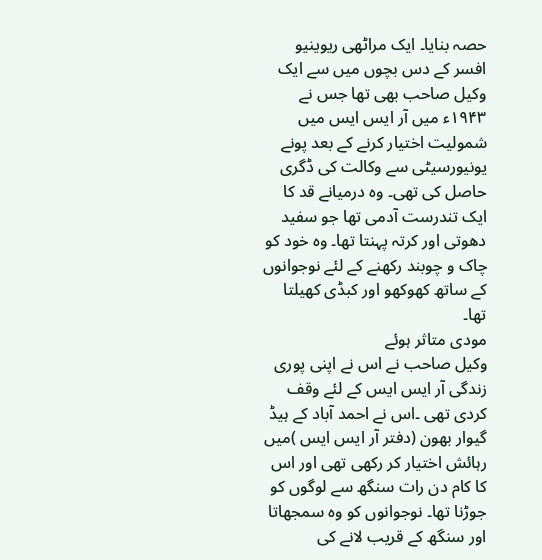حصہ بنایا۔ ایک مراٹھی ریوینیو افسر کے دس بچوں میں سے ایک وکیل صاحب بھی تھا جس نے ۱۹۴۳ء میں آر ایس ایس میں شمولیت اختیار کرنے کے بعد پونے یونیورسیٹی سے وکالت کی ڈگری حاصل کی تھی۔ وہ درمیانے قد کا ایک تندرست آدمی تھا جو سفید دھوتی اور کرتہ پہنتا تھا۔ وہ خود کو چاک و چوبند رکھنے کے لئے نوجوانوں کے ساتھ کھوکھو اور کبڈی کھیلتا تھا۔
مودی متاثر ہوئے
وکیل صاحب نے اس نے اپنی پوری زندگی آر ایس ایس کے لئے وقف کردی تھی ۔اس نے احمد آباد کے ہیڈ گیوار بھون (دفتر آر ایس ایس )میں رہائش اختیار کر رکھی تھی اور اس کا کام دن رات سنگھ سے لوگوں کو جوڑنا تھا۔ نوجوانوں کو وہ سمجھاتا اور سنگھ کے قریب لانے کی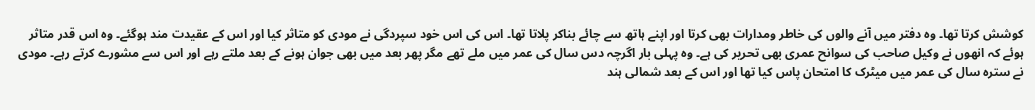کوشش کرتا تھا۔ وہ دفتر میں آنے والوں کی خاطر ومدارات بھی کرتا اور اپنے ہاتھ سے چائے بناکر پلاتا تھا۔ اس کی اس خود سپردگی نے مودی کو متاثر کیا اور اس کے عقیدت مند ہوگئے۔ وہ اس قدر متاثر ہوئے کہ انھوں نے وکیل صاحب کی سوانح عمری بھی تحریر کی ہے۔ وہ پہلی بار اگرچہ دس سال کی عمر میں ملے تھے مگر پھر بعد میں بھی جوان ہونے کے بعد ملتے رہے اور اس سے مشورے کرتے رہے۔ مودی نے سترہ سال کی عمر میں میٹرک کا امتحان پاس کیا تھا اور اس کے بعد شمالی ہند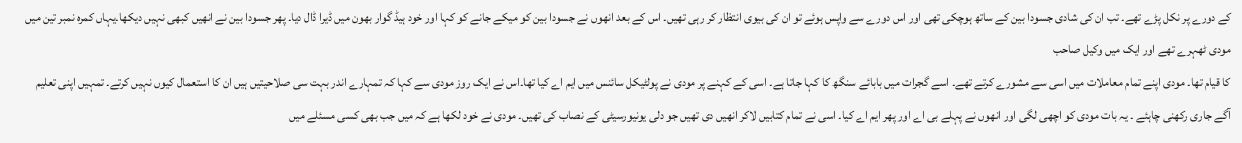کے دورے پر نکل پڑے تھے۔ تب ان کی شادی جسودا بین کے ساتھ ہوچکی تھی اور اس دورے سے واپس ہوئے تو ان کی بیوی انتظار کر رہی تھیں۔ اس کے بعد انھوں نے جسودا بین کو میکے جانے کو کہا اور خود ہیڈ گوار بھون میں ڈیرا ڈال دیا۔ پھر جسودا بین نے انھیں کبھی نہیں دیکھا۔یہاں کمرہ نمبر تین میں مودی ٹھہرے تھے اور ایک میں وکیل صاحب
کا قیام تھا۔ مودی اپنے تمام معاملات میں اسی سے مشورے کرتے تھے۔ اسے گجرات میں بابائے سنگھ کا کہا جاتا ہے۔ اسی کے کہنے پر مودی نے پولٹیکل سائنس میں ایم اے کیا تھا۔اس نے ایک روز مودی سے کہا کہ تمہارے اندر بہت سی صلاحیتیں ہیں ان کا استعمال کیوں نہیں کرتے۔ تمہیں اپنی تعلیم آگے جاری رکھنی چاہئے ۔ یہ بات مودی کو اچھی لگی اور انھوں نے پہلے بی اے اور پھر ایم اے کیا۔ اسی نے تمام کتابیں لاکر انھیں دی تھیں جو دلی یونیورسیٹی کے نصاب کی تھیں۔ مودی نے خود لکھا ہے کہ میں جب بھی کسی مسئلے میں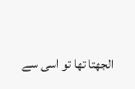الجھتا تھا تو اسی سے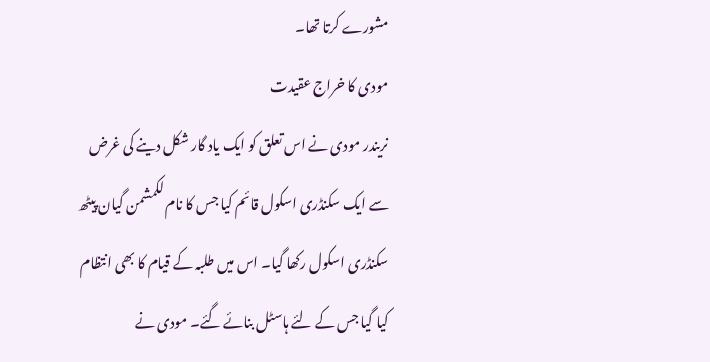مشورے کرتا تھا۔
مودی کا خراج عقیدت
نریندر مودی نے اس تعلق کو ایک یاد گار شکل دینے کی غرض سے ایک سکنڈری اسکول قائم کیا جس کا نام لکمشمن گیان پیٹھ سکنڈری اسکول رکھا گیا۔ اس میں طلبہ کے قیام کا بھی انتظام کیا گیا جس کے لئے ہاسٹل بنائے گئے۔ مودی نے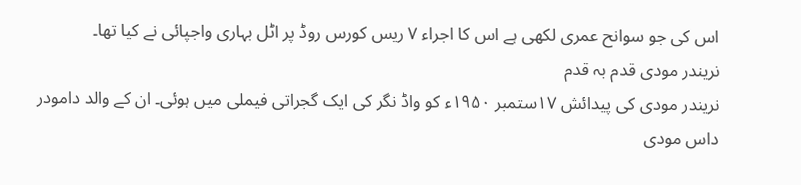اس کی جو سوانح عمری لکھی ہے اس کا اجراء ۷ ریس کورس روڈ پر اٹل بہاری واجپائی نے کیا تھا۔
نریندر مودی قدم بہ قدم
نریندر مودی کی پیدائش ۱۷ستمبر ۱۹۵۰ء کو واڈ نگر کی ایک گجراتی فیملی میں ہوئی۔ ان کے والد دامودر داس مودی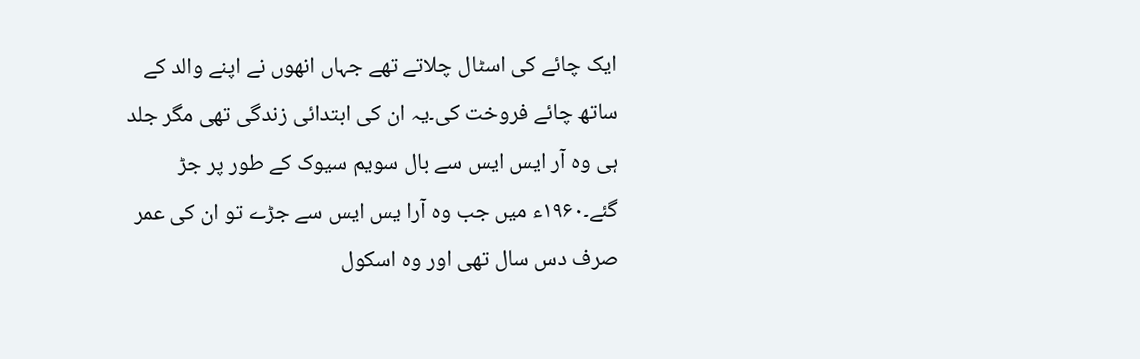ایک چائے کی اسٹال چلاتے تھے جہاں انھوں نے اپنے والد کے ساتھ چائے فروخت کی۔یہ ان کی ابتدائی زندگی تھی مگر جلد ہی وہ آر ایس ایس سے بال سویم سیوک کے طور پر جڑ گئے۔۱۹۶۰ء میں جب وہ آرا یس ایس سے جڑے تو ان کی عمر صرف دس سال تھی اور وہ اسکول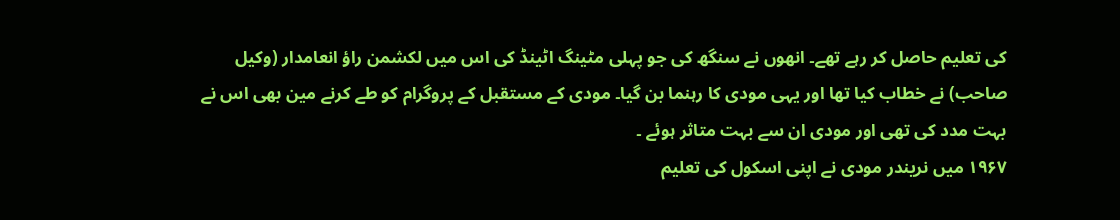کی تعلیم حاصل کر رہے تھے۔ انھوں نے سنگھ کی جو پہلی مٹینگ اٹینڈ کی اس میں لکشمن راؤ انعامدار (وکیل صاحب) نے خطاب کیا تھا اور یہی مودی کا رہنما بن گیا۔ مودی کے مستقبل کے پروگرام کو طے کرنے مین بھی اس نے بہت مدد کی تھی اور مودی ان سے بہت متاثر ہوئے ۔
۱۹۶۷ میں نریندر مودی نے اپنی اسکول کی تعلیم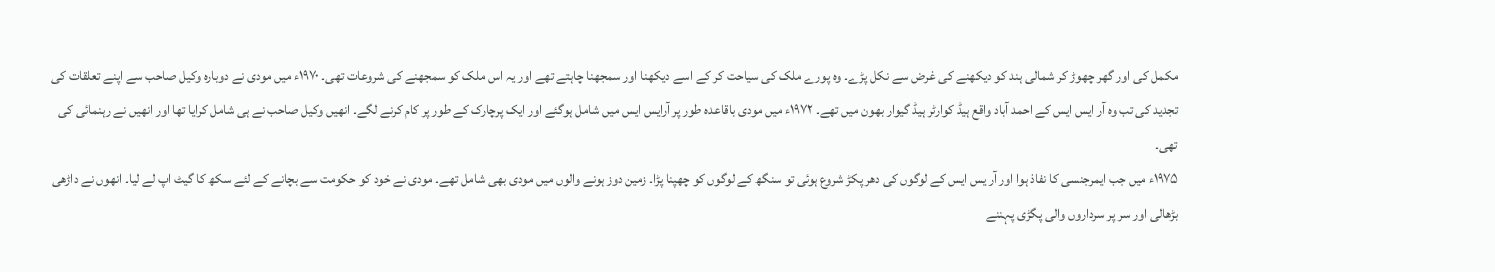مکمل کی اور گھر چھوڑ کر شمالی ہند کو دیکھنے کی غرض سے نکل پڑے۔ وہ پورے ملک کی سیاحت کر کے اسے دیکھنا اور سمجھنا چاہتے تھے اور یہ اس ملک کو سمجھنے کی شروعات تھی۔ ۱۹۷۰ء میں مودی نے دوبارہ وکیل صاحب سے اپنے تعلقات کی تجدید کی تب وہ آر ایس ایس کے احمد آباد واقع ہیڈ کوارٹر ہیڈ گیوار بھون میں تھے۔ ۱۹۷۲ء میں مودی باقاعدہ طور پر آرایس ایس میں شامل ہوگئے اور ایک پرچارک کے طور پر کام کرنے لگے۔ انھیں وکیل صاحب نے ہی شامل کرایا تھا اور انھیں نے رہنمائی کی تھی۔
۱۹۷۵ء میں جب ایمرجنسی کا نفاذ ہوا اور آر یس ایس کے لوگوں کی دھر پکڑ شروع ہوئی تو سنگھ کے لوگوں کو چھپنا پڑا۔ زمین دوز ہونے والوں میں مودی بھی شامل تھے۔ مودی نے خود کو حکومت سے بچانے کے لئے سکھ کا گیٹ اپ لے لیا۔ انھوں نے داڑھی بڑھالی اور سر پر سرداروں والی پگڑی پہننے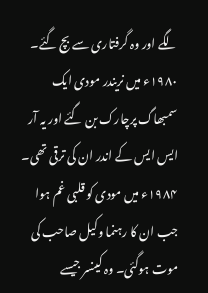لگے اور وہ گرفتاری سے بچ گئے۔
۱۹۸۰ء میں نریندر مودی ایک سمبھاگ پرچارک بن گئے اور یہ آر ایس ایس کے اندر ان کی ترقی تھی۔ ۱۹۸۴ء میں مودی کو قلبی غم ہوا جب ان کا رہنما وکیل صاحب کی موت ہوگئی۔ وہ کینسر جیسے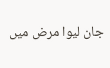جان لیوا مرض میں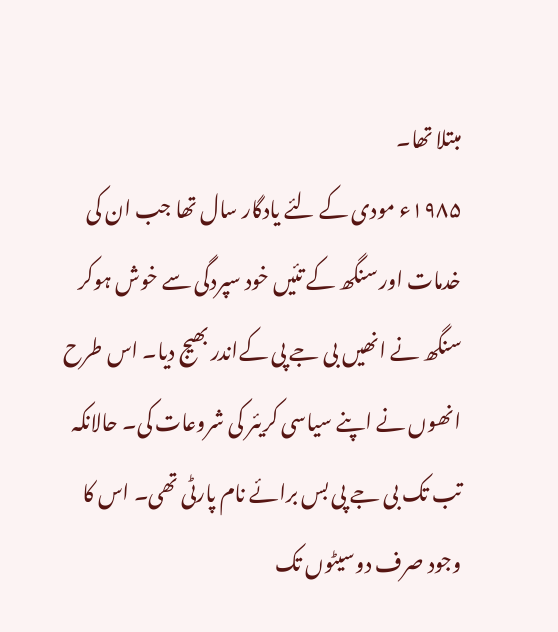مبتلا تھا۔
۱۹۸۵ء مودی کے لئے یادگار سال تھا جب ان کی خدمات اور سنگھ کے تئیں خود سپردگی سے خوش ہوکر سنگھ نے انھیں بی جے پی کےاندر بھیج دیا۔ اس طرح انھوں نے اپنے سیاسی کریئر کی شروعات کی۔ حالانکہ تب تک بی جے پی بس برائے نام پارٹی تھی۔ اس کا وجود صرف دوسیٹوں تک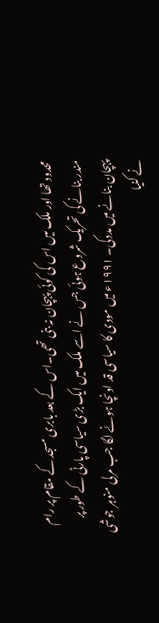محدود تھا اور ملک میں اس کی کوئی پہچان نہ بنی تھی۔اس کے بعد بابری مسجد کے مقام پر رام مندر بنانے کی تحریک شروع ہوئی جس نے اسے ملک میں ایک بڑی سیاسی پارٹی کے طور پر پہچان بنانے میں مددکی۔ ۱۹۹۱ء میں مودی کا سیاسی قد اونچا ہونے لگا جب مرلی منوہر جوشی نے کنیا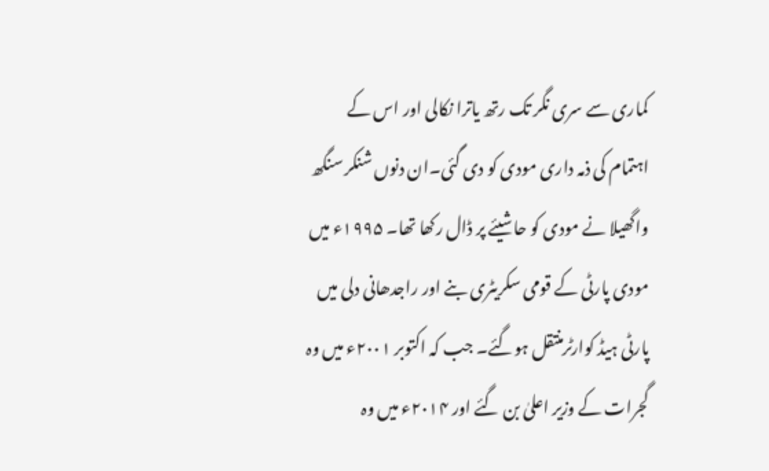کماری سے سری نگر تک رتھ یاترا نکالی اور اس کے اہتمام کی ذمہ داری مودی کو دی گئی۔ان دنوں شنکر سنگھ واگھیلا نے مودی کو حاشیئے پر ڈال رکھا تھا۔ ۱۹۹۵ء میں مودی پارٹی کے قومی سکریٹری بنے اور راجدھانی دلی میں پارٹی ہیڈ کوارٹرمنتقل ہوگئے۔ جب کہ اکتوبر ۲۰۰۱ء میں وہ گجرات کے وزیر اعلیٰ بن گئے اور ۲۰۱۴ء میں وہ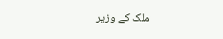ملک کے وزیر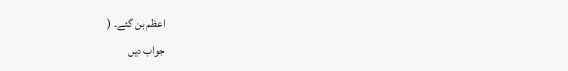اعظم بن گئے۔ (
جواب دیں